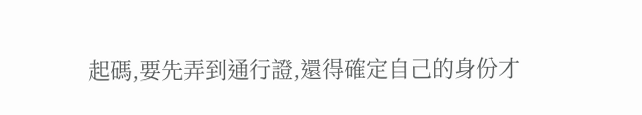起碼,要先弄到通行證,還得確定自己的身份才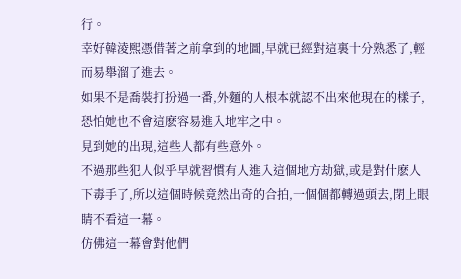行。
幸好韓淩熙憑借著之前拿到的地圖,早就已經對這裏十分熟悉了,輕而易舉溜了進去。
如果不是喬裝打扮過一番,外麵的人根本就認不出來他現在的樣子,恐怕她也不會這麽容易進入地牢之中。
見到她的出現,這些人都有些意外。
不過那些犯人似乎早就習慣有人進入這個地方劫獄,或是對什麽人下毒手了,所以這個時候竟然出奇的合拍,一個個都轉過頭去,閉上眼睛不看這一幕。
仿佛這一幕會對他們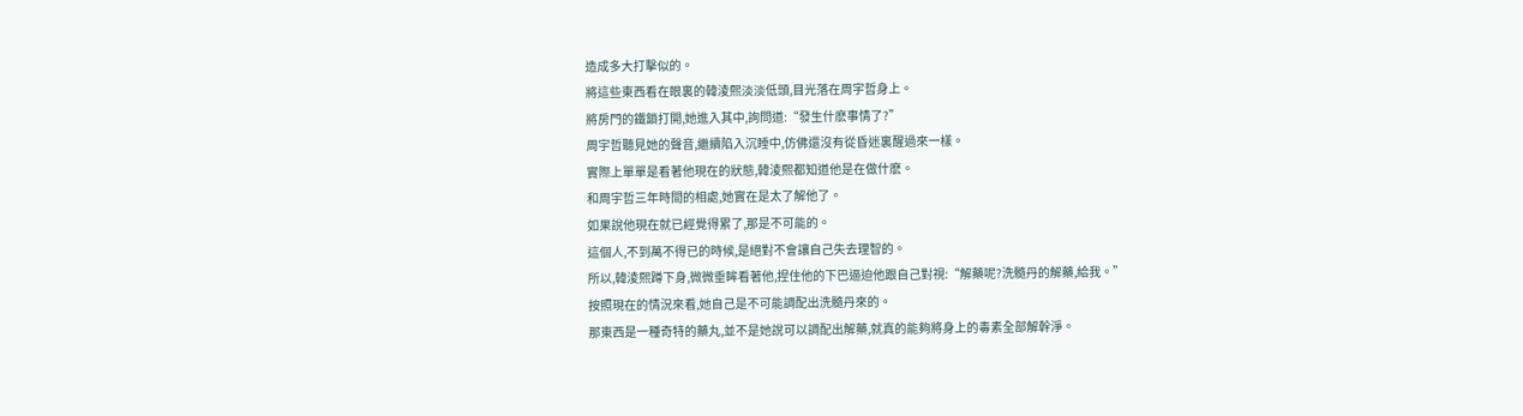造成多大打擊似的。
將這些東西看在眼裏的韓淩熙淡淡低頭,目光落在周宇哲身上。
將房門的鐵鎖打開,她進入其中,詢問道:“發生什麽事情了?”
周宇哲聽見她的聲音,繼續陷入沉睡中,仿佛還沒有從昏迷裏醒過來一樣。
實際上單單是看著他現在的狀態,韓淩熙都知道他是在做什麽。
和周宇哲三年時間的相處,她實在是太了解他了。
如果說他現在就已經覺得累了,那是不可能的。
這個人,不到萬不得已的時候,是絕對不會讓自己失去理智的。
所以,韓淩熙蹲下身,微微垂眸看著他,捏住他的下巴逼迫他跟自己對視:“解藥呢?洗髓丹的解藥,給我。”
按照現在的情況來看,她自己是不可能調配出洗髓丹來的。
那東西是一種奇特的藥丸,並不是她說可以調配出解藥,就真的能夠將身上的毒素全部解幹淨。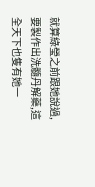就算綠瑩之前跟她說過,要製作出洗髓丹解藥,這全天下也隻有她一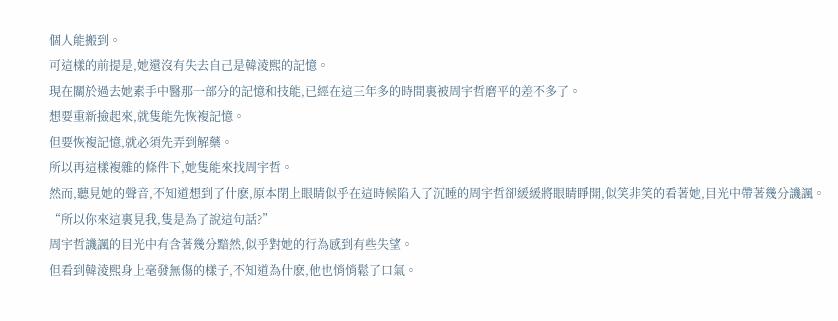個人能搬到。
可這樣的前提是,她還沒有失去自己是韓淩熙的記憶。
現在關於過去她素手中醫那一部分的記憶和技能,已經在這三年多的時間裏被周宇哲磨平的差不多了。
想要重新撿起來,就隻能先恢複記憶。
但要恢複記憶,就必須先弄到解藥。
所以再這樣複雜的條件下,她隻能來找周宇哲。
然而,聽見她的聲音,不知道想到了什麽,原本閉上眼睛似乎在這時候陷入了沉睡的周宇哲卻緩緩將眼睛睜開,似笑非笑的看著她,目光中帶著幾分譏諷。
“所以你來這裏見我,隻是為了說這句話?”
周宇哲譏諷的目光中有含著幾分黯然,似乎對她的行為感到有些失望。
但看到韓淩熙身上毫發無傷的樣子,不知道為什麽,他也悄悄鬆了口氣。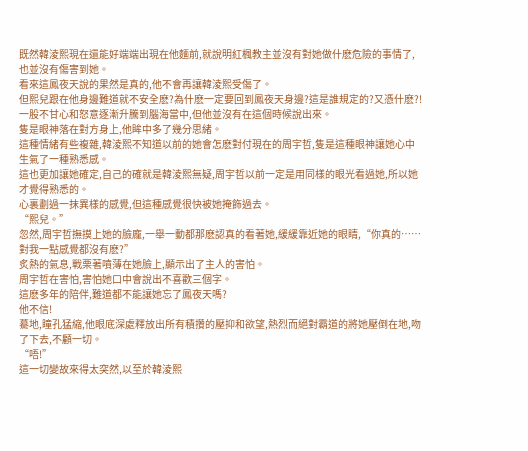既然韓淩熙現在還能好端端出現在他麵前,就說明紅楓教主並沒有對她做什麽危險的事情了,也並沒有傷害到她。
看來這鳳夜天說的果然是真的,他不會再讓韓淩熙受傷了。
但熙兒跟在他身邊難道就不安全麽?為什麽一定要回到鳳夜天身邊?這是誰規定的?又憑什麽?!
一股不甘心和怒意逐漸升騰到腦海當中,但他並沒有在這個時候說出來。
隻是眼神落在對方身上,他眸中多了幾分思緒。
這種情緒有些複雜,韓淩熙不知道以前的她會怎麽對付現在的周宇哲,隻是這種眼神讓她心中生氣了一種熟悉感。
這也更加讓她確定,自己的確就是韓淩熙無疑,周宇哲以前一定是用同樣的眼光看過她,所以她才覺得熟悉的。
心裏劃過一抹異樣的感覺,但這種感覺很快被她掩飾過去。
“熙兒。”
忽然,周宇哲撫摸上她的臉龐,一舉一動都那麽認真的看著她,緩緩靠近她的眼睛,“你真的……對我一點感覺都沒有麽?”
炙熱的氣息,戰栗著噴薄在她臉上,顯示出了主人的害怕。
周宇哲在害怕,害怕她口中會說出不喜歡三個字。
這麽多年的陪伴,難道都不能讓她忘了鳳夜天嗎?
他不信!
驀地,瞳孔猛縮,他眼底深處釋放出所有積攢的壓抑和欲望,熱烈而絕對霸道的將她壓倒在地,吻了下去,不顧一切。
“唔!”
這一切變故來得太突然,以至於韓淩熙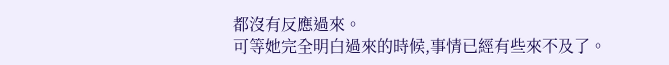都沒有反應過來。
可等她完全明白過來的時候,事情已經有些來不及了。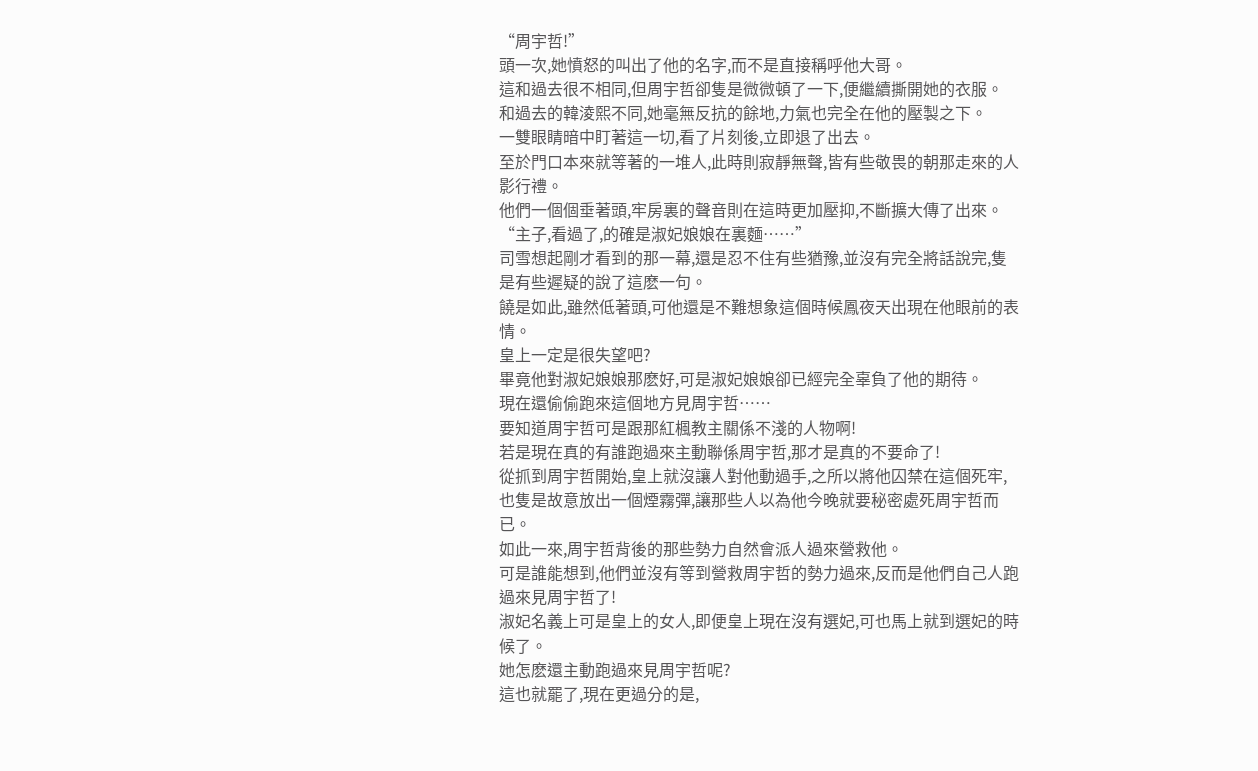“周宇哲!”
頭一次,她憤怒的叫出了他的名字,而不是直接稱呼他大哥。
這和過去很不相同,但周宇哲卻隻是微微頓了一下,便繼續撕開她的衣服。
和過去的韓淩熙不同,她毫無反抗的餘地,力氣也完全在他的壓製之下。
一雙眼睛暗中盯著這一切,看了片刻後,立即退了出去。
至於門口本來就等著的一堆人,此時則寂靜無聲,皆有些敬畏的朝那走來的人影行禮。
他們一個個垂著頭,牢房裏的聲音則在這時更加壓抑,不斷擴大傳了出來。
“主子,看過了,的確是淑妃娘娘在裏麵……”
司雪想起剛才看到的那一幕,還是忍不住有些猶豫,並沒有完全將話說完,隻是有些遲疑的說了這麽一句。
饒是如此,雖然低著頭,可他還是不難想象這個時候鳳夜天出現在他眼前的表情。
皇上一定是很失望吧?
畢竟他對淑妃娘娘那麽好,可是淑妃娘娘卻已經完全辜負了他的期待。
現在還偷偷跑來這個地方見周宇哲……
要知道周宇哲可是跟那紅楓教主關係不淺的人物啊!
若是現在真的有誰跑過來主動聯係周宇哲,那才是真的不要命了!
從抓到周宇哲開始,皇上就沒讓人對他動過手,之所以將他囚禁在這個死牢,也隻是故意放出一個煙霧彈,讓那些人以為他今晚就要秘密處死周宇哲而已。
如此一來,周宇哲背後的那些勢力自然會派人過來營救他。
可是誰能想到,他們並沒有等到營救周宇哲的勢力過來,反而是他們自己人跑過來見周宇哲了!
淑妃名義上可是皇上的女人,即便皇上現在沒有選妃,可也馬上就到選妃的時候了。
她怎麽還主動跑過來見周宇哲呢?
這也就罷了,現在更過分的是,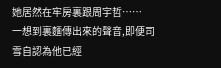她居然在牢房裏跟周宇哲……
一想到裏麵傳出來的聲音,即便司雪自認為他已經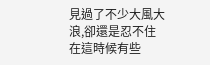見過了不少大風大浪,卻還是忍不住在這時候有些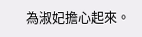為淑妃擔心起來。